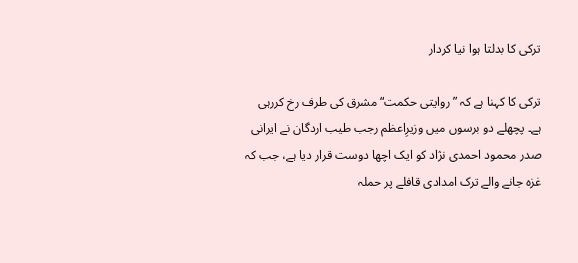ترکی کا بدلتا ہوا نیا کردار

ترکی کا کہنا ہے کہ ”روایتی حکمت“ مشرق کی طرف رخ کررہی ہے۔ پچھلے دو برسوں میں وزیرِاعظم رجب طیب اردگان نے ایرانی صدر محمود احمدی نژاد کو ایک اچھا دوست قرار دیا ہے، جب کہ غزہ جانے والے ترک امدادی قافلے پر حملہ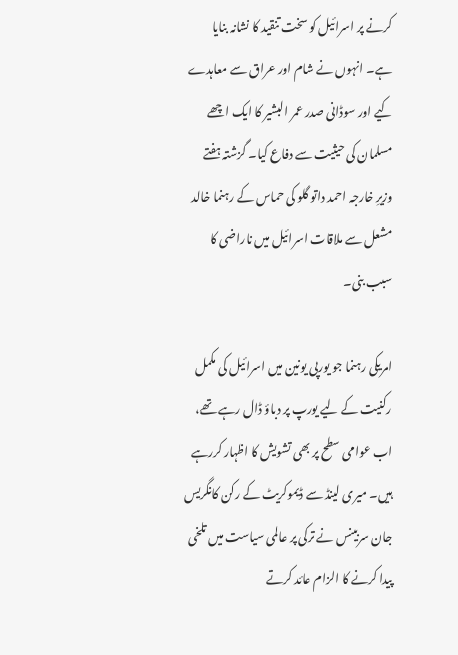کرنے پر اسرائیل کو سخت تنقید کا نشانہ بنایا ہے۔ انہوں نے شام اور عراق سے معاہدے کیے اور سوڈانی صدر عمر البشیر کا ایک اچھے مسلمان کی حیثیت سے دفاع کیا۔ گزشتہ ہفتے وزیرِ خارجہ احمد داتو گلو کی حماس کے رہنما خالد مشعل سے ملاقات اسرائیل میں ناراضی کا سبب بنی۔

امریکی رہنما جو یورپی یونین میں اسرائیل کی مکمل رکنیت کے لیے یورپ پر دباؤ ڈال رہے تھے، اب عوامی سطح پر بھی تشویش کا اظہار کررہے ہیں۔ میری لینڈ سے ڈیموکریٹ کے رکن کانگریس جان سربینس نے ترکی پر عالمی سیاست میں تلخی پیدا کرنے کا الزام عائد کرتے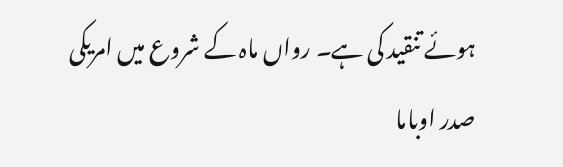ہوئے تنقید کی ہے۔ رواں ماہ کے شروع میں امریکی صدر اوباما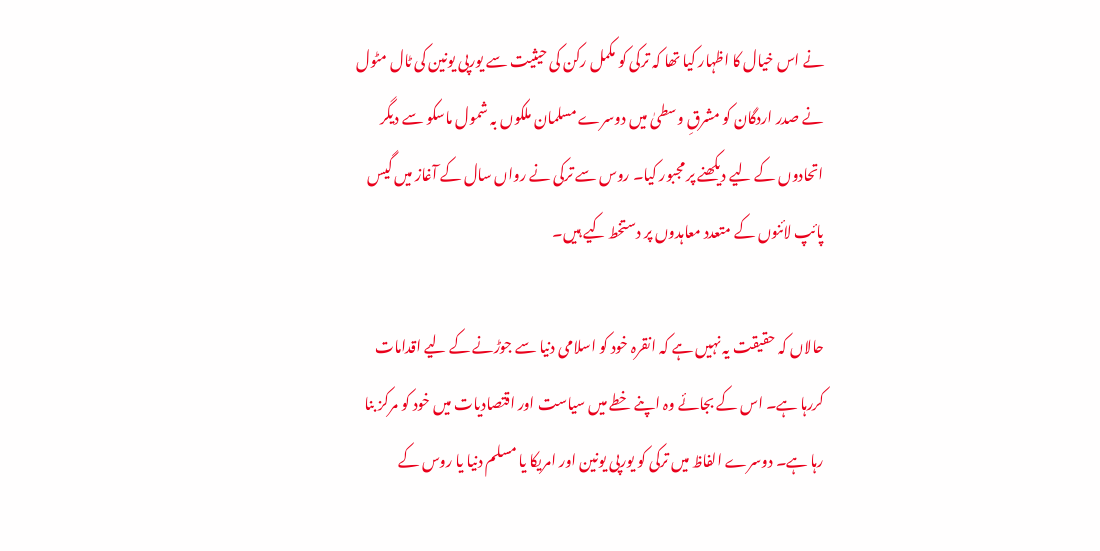نے اس خیال کا اظہار کیا تھا کہ ترکی کو مکمل رکن کی حیثیت سے یورپی یونین کی ٹال مٹول نے صدر اردگان کو مشرقِ وسطیٰ میں دوسرے مسلمان ملکوں بہ شمول ماسکو سے دیگر اتحادوں کے لیے دیکھنے پر مجبور کیا۔ روس سے ترکی نے رواں سال کے آغاز میں گیس پائپ لائنوں کے متعدد معاہدوں پر دستخط کیے ہیں۔

حالاں کہ حقیقت یہ نہیں ہے کہ انقرہ خود کو اسلامی دنیا سے جوڑنے کے لیے اقدامات کررہا ہے۔ اس کے بجائے وہ اپنے خطے میں سیاست اور اقتصادیات میں خود کو مرکز بنا رہا ہے۔ دوسرے الفاظ میں ترکی کو یورپی یونین اور امریکا یا مسلم دنیا یا روس کے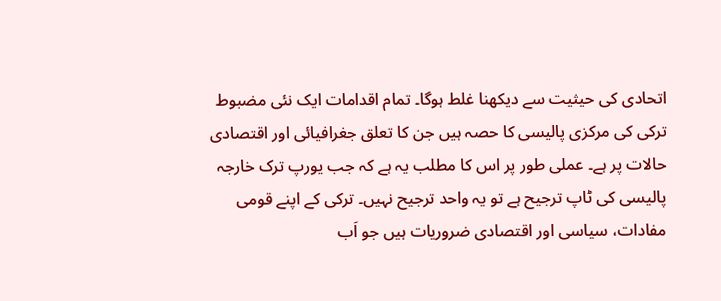اتحادی کی حیثیت سے دیکھنا غلط ہوگا۔ تمام اقدامات ایک نئی مضبوط ترکی کی مرکزی پالیسی کا حصہ ہیں جن کا تعلق جغرافیائی اور اقتصادی حالات پر ہے۔ عملی طور پر اس کا مطلب یہ ہے کہ جب یورپ ترک خارجہ پالیسی کی ٹاپ ترجیح ہے تو یہ واحد ترجیح نہیں۔ ترکی کے اپنے قومی مفادات، سیاسی اور اقتصادی ضروریات ہیں جو اَب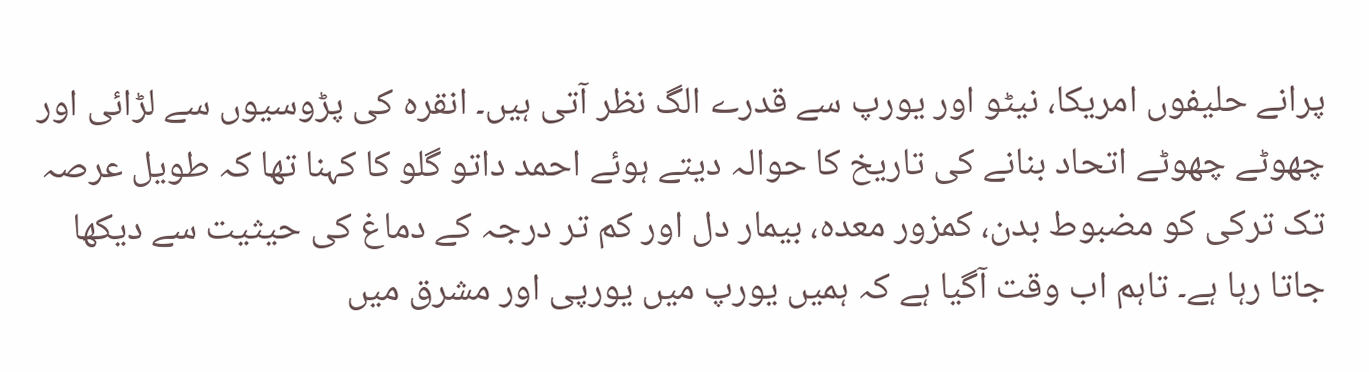پرانے حلیفوں امریکا، نیٹو اور یورپ سے قدرے الگ نظر آتی ہیں۔ انقرہ کی پڑوسیوں سے لڑائی اور چھوٹے چھوٹے اتحاد بنانے کی تاریخ کا حوالہ دیتے ہوئے احمد داتو گلو کا کہنا تھا کہ طویل عرصہ تک ترکی کو مضبوط بدن، کمزور معدہ، بیمار دل اور کم تر درجہ کے دماغ کی حیثیت سے دیکھا جاتا رہا ہے۔ تاہم اب وقت آگیا ہے کہ ہمیں یورپ میں یورپی اور مشرق میں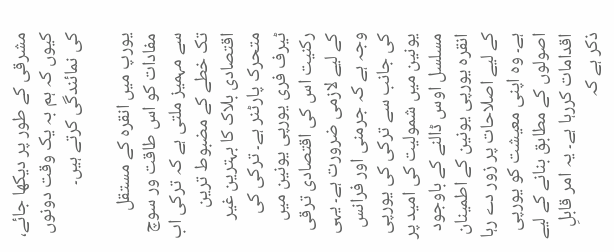مشرقی کے طور پر دیکھا جائے، کیوں کہ ہم بہ یک وقت دونوں کی نمائندگی کرتے ہیں۔

یورپ میں انقرہ کے مستقل مفادات کو اس طاقت ور سوچ سے مہمیز ملتی ہے کہ ترکی اب تک خطے کے مضبوط ترین اقتصادی بلاک کا بہترین غیر متحرک پارٹنر ہے۔ ترکی کی ٹیرف فری یورپی یونین میں رکنیت اس کی اقتصادی ترقی کے لیے لازمی ضرورت ہے۔ یہی وجہ ہے کہ جرمنی اور فرانس کی جانب سے ترکی کی یورپی یونین میں شمولیت کی امید پر مسلسل اوس ڈالنے کے باوجود انقرہ یورپی یونین کے اطمینان کے لیے اصلاحات پر زور دے رہا ہے۔ وہ اپنی معیشت کو یورپی اصولوں کے مطابق بنانے کے لیے اقدامات کررہا ہے۔ یہ امر قابلِ ذکر ہے کہ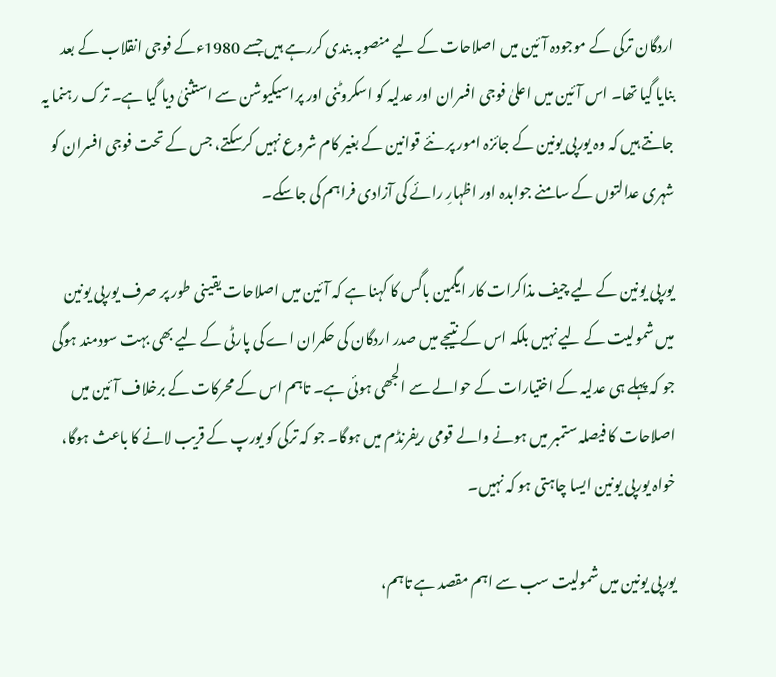اردگان ترکی کے موجودہ آئین میں اصلاحات کے لیے منصوبہ بندی کررہے ہیں جسے 1980ءکے فوجی انقلاب کے بعد بنایا گیا تھا۔ اس آئین میں اعلیٰ فوجی افسران اور عدلیہ کو اسکروٹنی اور پراسیکیوشن سے استثنیٰ دیا گیا ہے۔ ترک رہنما یہ جانتے ہیں کہ وہ یورپی یونین کے جائزہ امور پر نئے قوانین کے بغیر کام شروع نہیں کرسکتے، جس کے تحت فوجی افسران کو شہری عدالتوں کے سامنے جوابدہ اور اظہارِ رائے کی آزادی فراہم کی جاسکے۔

یورپی یونین کے لیے چیف مذاکرات کار ایگمین باگس کا کہنا ہے کہ آئین میں اصلاحات یقینی طور پر صرف یورپی یونین میں شمولیت کے لیے نہیں بلکہ اس کے نتیجے میں صدر اردگان کی حکمران اے کی پارٹی کے لیے بھی بہت سودمند ہوگی جو کہ پہلے ہی عدلیہ کے اختیارات کے حوالے سے الجھی ہوئی ہے۔ تاہم اس کے محرکات کے برخلاف آئین میں اصلاحات کا فیصلہ ستمبر میں ہونے والے قومی ریفرنڈم میں ہوگا۔ جو کہ ترکی کو یورپ کے قریب لانے کا باعث ہوگا، خواہ یورپی یونین ایسا چاہتی ہو کہ نہیں۔

یورپی یونین میں شمولیت سب سے اہم مقصد ہے تاہم،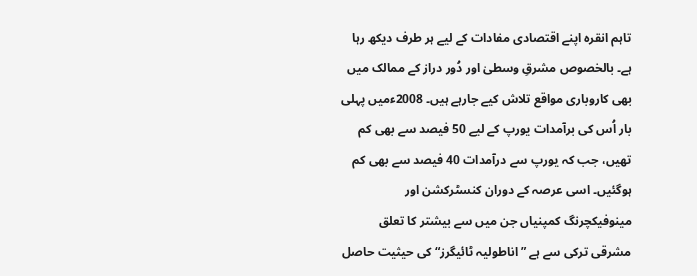تاہم انقرہ اپنے اقتصادی مفادات کے لیے ہر طرف دیکھ رہا ہے۔ بالخصوص مشرقِ وسطیٰ اور دُور دراز کے ممالک میں بھی کاروباری مواقع تلاش کیے جارہے ہیں۔ 2008ءمیں پہلی بار اُس کی برآمدات یورپ کے لیے 50 فیصد سے بھی کم تھیں، جب کہ یورپ سے درآمدات 40 فیصد سے بھی کم ہوگئیں۔ اسی عرصہ کے دوران کنسٹرکشن اور مینوفیکچرنگ کمپنیاں جن میں سے بیشتر کا تعلق مشرقی ترکی سے ہے ”اناطولیہ ٹائیگرز“ کی حیثیت حاصل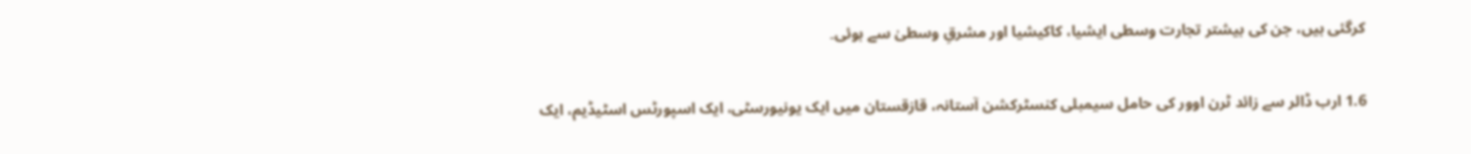کرگئی ہیں، جن کی بیشتر تجارت وسطی ایشیا، کاکیشیا اور مشرقِ وسطیٰ سے ہوئی۔

1.6 ارب ڈالر سے زائد ٹرن اوور کی حامل سیمبلی کنسٹرکشن آستانہ، قازقستان میں ایک یونیورسٹی، ایک اسپورٹس اسٹیڈیم، ایک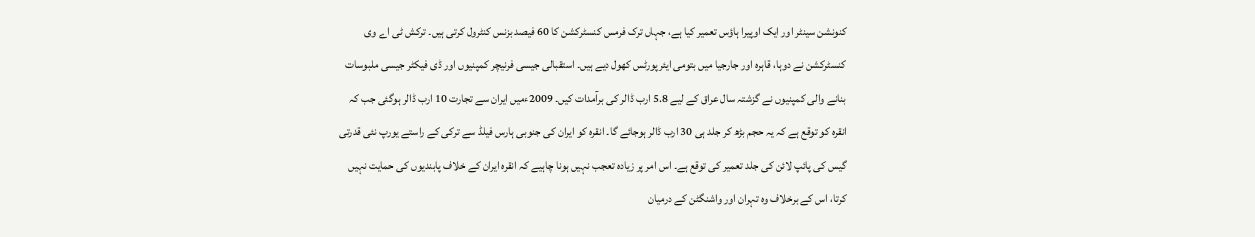کنونشن سینٹر اور ایک اوپیرا ہاؤس تعمیر کیا ہے، جہاں ترک فرمس کنسٹرکشن کا 60 فیصد بزنس کنٹرول کرتی ہیں۔ ترکش ٹی اے وی کنسٹرکشن نے دوہا، قاہرہ اور جارجیا میں بتومی ایئرپورٹس کھول دیے ہیں۔ استقبالی جیسی فرنیچر کمپنیوں اور ڈی فیکٹر جیسی ملبوسات بنانے والی کمپنیوں نے گزشتہ سال عراق کے لیے 5.8 ارب ڈالر کی برآمدات کیں۔ 2009ءمیں ایران سے تجارت 10 ارب ڈالر ہوگئی جب کہ انقرہ کو توقع ہے کہ یہ حجم بڑھ کر جلد ہی 30 ارب ڈالر ہوجائے گا۔ انقرہ کو ایران کی جنوبی ہارس فیلڈ سے ترکی کے راستے یورپ نئی قدرتی گیس کی پائپ لائن کی جلد تعمیر کی توقع ہے۔ اس امر پر زیادہ تعجب نہیں ہونا چاہیے کہ انقرہ ایران کے خلاف پابندیوں کی حمایت نہیں کرتا، اس کے برخلاف وہ تہران اور واشنگٹن کے درمیان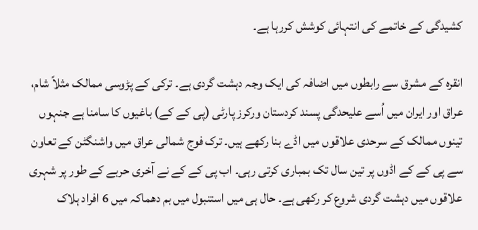کشیدگی کے خاتمے کی انتہائی کوشش کررہا ہے۔

انقرہ کے مشرق سے رابطوں میں اضافہ کی ایک وجہ دہشت گردی ہے۔ ترکی کے پڑوسی ممالک مثلاً شام، عراق اور ایران میں اُسے علیحدگی پسند کردستان ورکرز پارٹی (پی کے کے) باغیوں کا سامنا ہے جنہوں تینوں ممالک کے سرحدی علاقوں میں اڈے بنا رکھے ہیں۔ ترک فوج شمالی عراق میں واشنگٹن کے تعاون سے پی کے کے اڈوں پر تین سال تک بمباری کرتی رہی۔ اب پی کے کے نے آخری حربے کے طور پر شہری علاقوں میں دہشت گردی شروع کر رکھی ہے۔ حال ہی میں استنبول میں بم دھماکہ میں 6 افراد ہلاک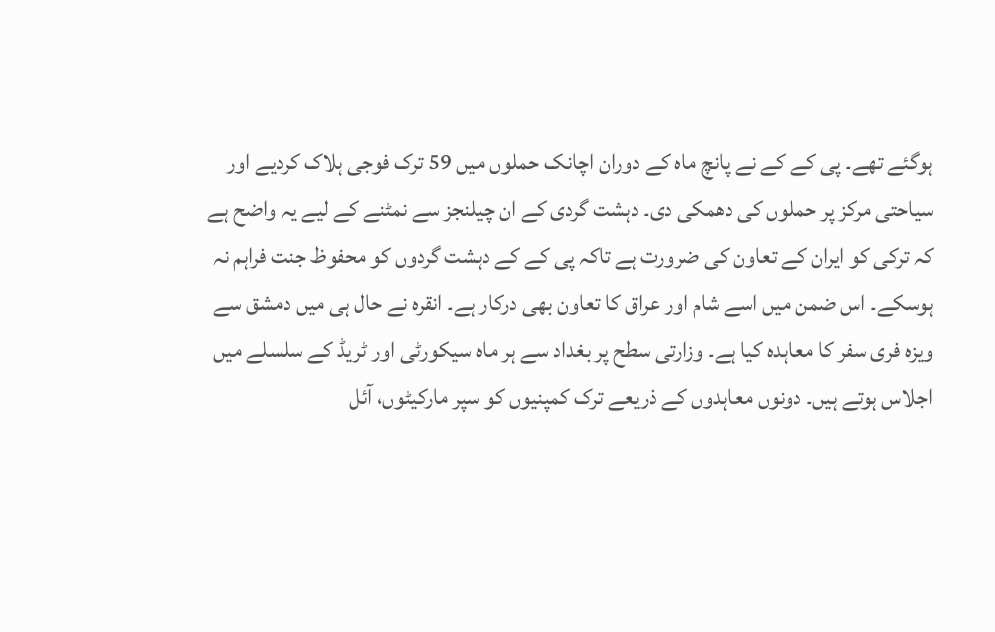ہوگئے تھے۔ پی کے کے نے پانچ ماہ کے دوران اچانک حملوں میں 59 ترک فوجی ہلاک کردیے اور سیاحتی مرکز پر حملوں کی دھمکی دی۔ دہشت گردی کے ان چیلنجز سے نمٹنے کے لیے یہ واضح ہے کہ ترکی کو ایران کے تعاون کی ضرورت ہے تاکہ پی کے کے دہشت گردوں کو محفوظ جنت فراہم نہ ہوسکے۔ اس ضمن میں اسے شام اور عراق کا تعاون بھی درکار ہے۔ انقرہ نے حال ہی میں دمشق سے ویزہ فری سفر کا معاہدہ کیا ہے۔ وزارتی سطح پر بغداد سے ہر ماہ سیکورٹی اور ٹریڈ کے سلسلے میں اجلاس ہوتے ہیں۔ دونوں معاہدوں کے ذریعے ترک کمپنیوں کو سپر مارکیٹوں، آئل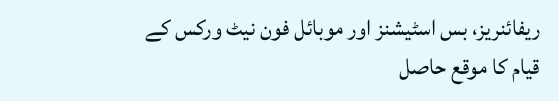ریفائنریز، بس اسٹیشنز اور موبائل فون نیٹ ورکس کے قیام کا موقع حاصل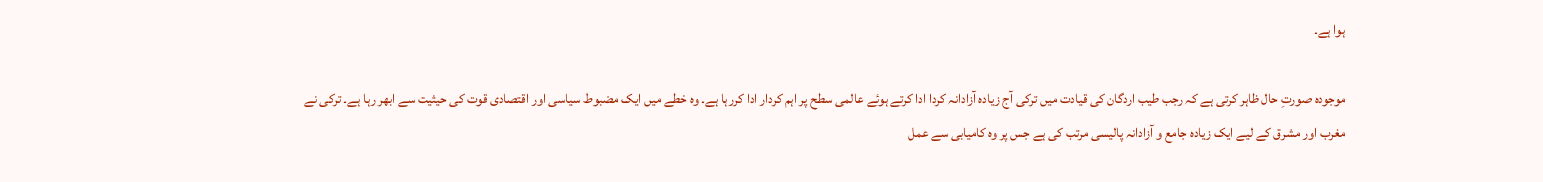ہوا ہے۔

موجودہ صورتِ حال ظاہر کرتی ہے کہ رجب طیب اردگان کی قیادت میں ترکی آج زیادہ آزادانہ کردا ادا کرتے ہوئے عالمی سطح پر اہم کردار ادا کررہا ہے۔ وہ خطے میں ایک مضبوط سیاسی اور اقتصادی قوت کی حیثیت سے ابھر رہا ہے۔ ترکی نے مغرب اور مشرق کے لیے ایک زیادہ جامع و آزادانہ پالیسی مرتب کی ہے جس پر وہ کامیابی سے عمل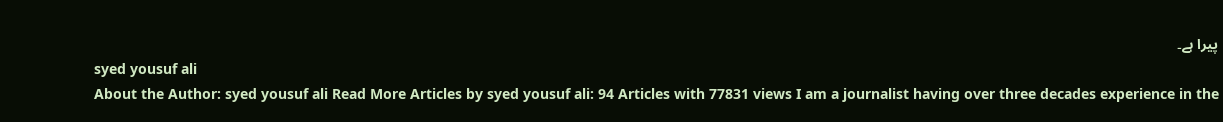پیرا ہے۔
syed yousuf ali
About the Author: syed yousuf ali Read More Articles by syed yousuf ali: 94 Articles with 77831 views I am a journalist having over three decades experience in the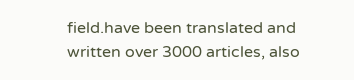field.have been translated and written over 3000 articles, also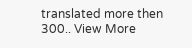translated more then 300.. View More